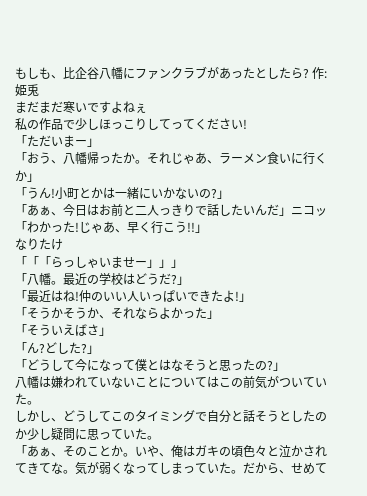もしも、比企谷八幡にファンクラブがあったとしたら? 作:姫兎
まだまだ寒いですよねぇ
私の作品で少しほっこりしてってください!
「ただいまー」
「おう、八幡帰ったか。それじゃあ、ラーメン食いに行くか」
「うん!小町とかは一緒にいかないの?」
「あぁ、今日はお前と二人っきりで話したいんだ」ニコッ
「わかった!じゃあ、早く行こう!!」
なりたけ
「「「らっしゃいませー」」」
「八幡。最近の学校はどうだ?」
「最近はね!仲のいい人いっぱいできたよ!」
「そうかそうか、それならよかった」
「そういえばさ」
「ん?どした?」
「どうして今になって僕とはなそうと思ったの?」
八幡は嫌われていないことについてはこの前気がついていた。
しかし、どうしてこのタイミングで自分と話そうとしたのか少し疑問に思っていた。
「あぁ、そのことか。いや、俺はガキの頃色々と泣かされてきてな。気が弱くなってしまっていた。だから、せめて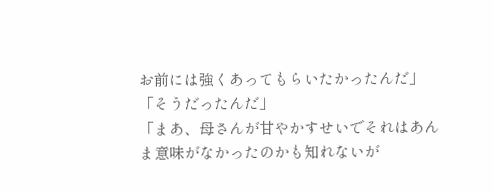お前には強くあってもらいたかったんだ」
「そうだったんだ」
「まあ、母さんが甘やかすせいでそれはあんま意味がなかったのかも知れないが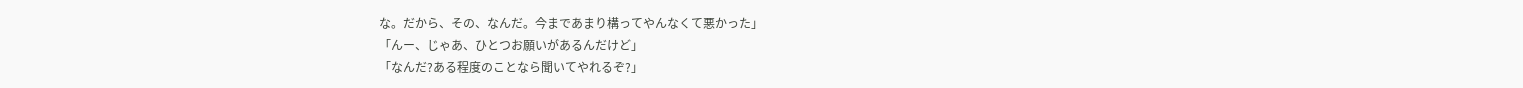な。だから、その、なんだ。今まであまり構ってやんなくて悪かった」
「んー、じゃあ、ひとつお願いがあるんだけど」
「なんだ?ある程度のことなら聞いてやれるぞ?」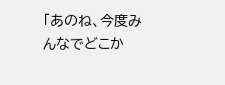「あのね、今度みんなでどこか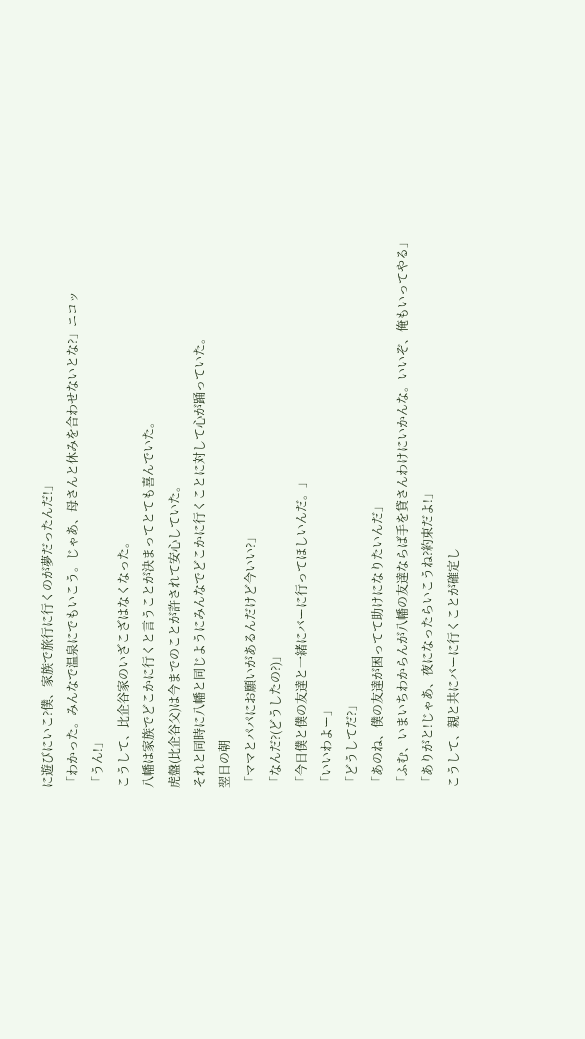に遊びにいこ?僕、家族で旅行に行くのが夢だったんだ!」
「わかった。みんなで温泉にでもいこう。じゃあ、母さんと休みを合わせないとな?」ニコッ
「うん!」
こうして、比企谷家のいざこざはなくなった。
八幡は家族でどこかに行くと言うことが決まってとても喜んでいた。
虎盤(比企谷父)は今までのことが許されて安心していた。
それと同時に八幡と同じようにみんなでどこかに行くことに対して心が踊っていた。
翌日の朝
「ママとパパにお願いがあるんだけど今いい?」
「なんだ?(どうしたの?)」
「今日僕と僕の友達と一緒にバーに行ってほしいんだ。」
「いいわよー」
「どうしてだ?」
「あのね、僕の友達が困ってて助けになりたいんだ」
「ふむ、いまいちわからんが八幡の友達ならば手を貸さんわけにいかんな。いいぞ、俺もいってやる」
「ありがと!じゃあ、夜になったらいこうね?約束だよ!」
こうして、親と共にバーに行くことが確定し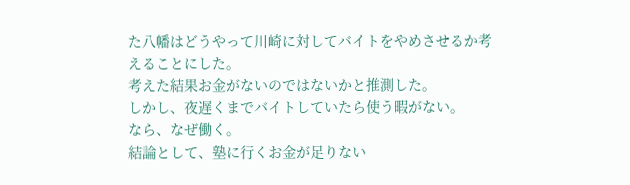た八幡はどうやって川崎に対してバイトをやめさせるか考えることにした。
考えた結果お金がないのではないかと推測した。
しかし、夜遅くまでバイトしていたら使う暇がない。
なら、なぜ働く。
結論として、塾に行くお金が足りない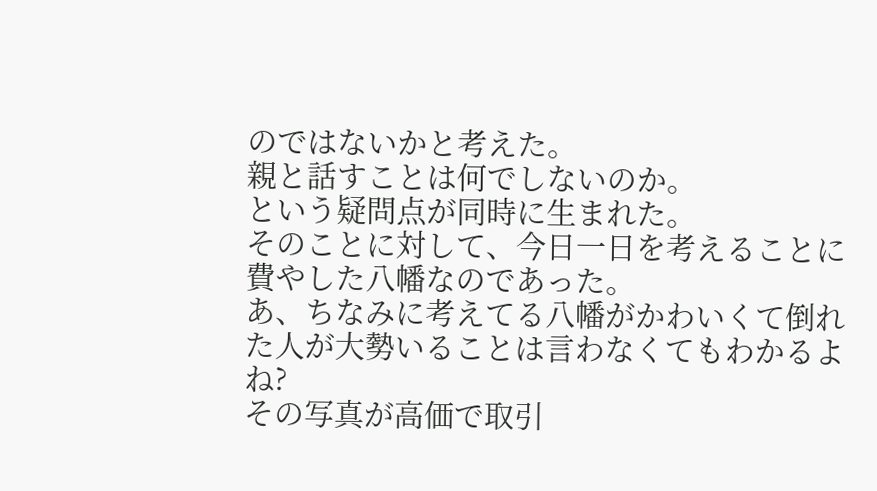のではないかと考えた。
親と話すことは何でしないのか。
という疑問点が同時に生まれた。
そのことに対して、今日一日を考えることに費やした八幡なのであった。
あ、ちなみに考えてる八幡がかわいくて倒れた人が大勢いることは言わなくてもわかるよね?
その写真が高価で取引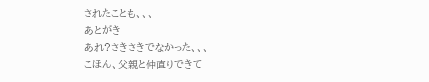されたことも、、、
あとがき
あれ?さきさきでなかった、、、
こほん、父親と仲直りできて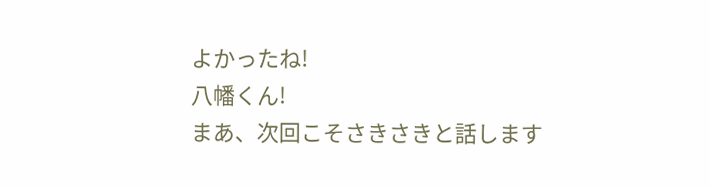よかったね!
八幡くん!
まあ、次回こそさきさきと話します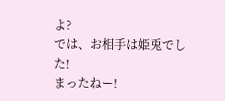よ?
では、お相手は姫兎でした!
まったねー!